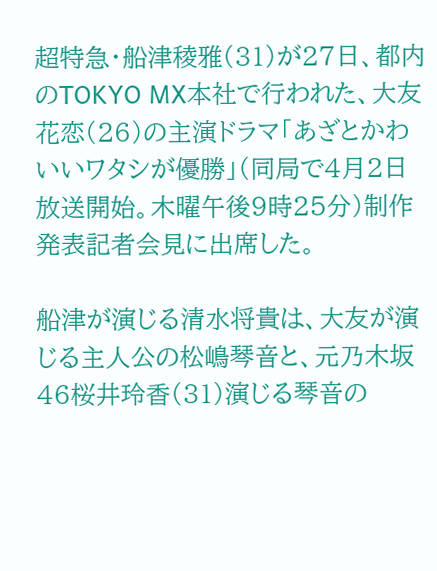超特急・船津稜雅(31)が27日、都内のTOKYO MX本社で行われた、大友花恋(26)の主演ドラマ「あざとかわいいワタシが優勝」(同局で4月2日放送開始。木曜午後9時25分)制作発表記者会見に出席した。

船津が演じる清水将貴は、大友が演じる主人公の松嶋琴音と、元乃木坂46桜井玲香(31)演じる琴音の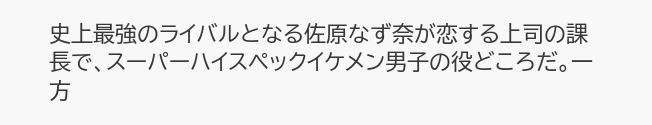史上最強のライバルとなる佐原なず奈が恋する上司の課長で、スーパーハイスペックイケメン男子の役どころだ。一方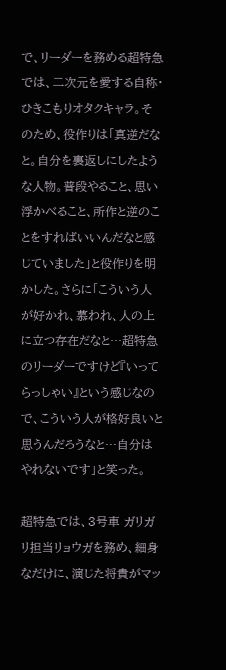で、リーダーを務める超特急では、二次元を愛する自称・ひきこもりオタクキャラ。そのため、役作りは「真逆だなと。自分を裏返しにしたような人物。普段やること、思い浮かべること、所作と逆のことをすればいいんだなと感じていました」と役作りを明かした。さらに「こういう人が好かれ、慕われ、人の上に立つ存在だなと…超特急のリーダーですけど『いってらっしゃい』という感じなので、こういう人が格好良いと思うんだろうなと…自分はやれないです」と笑った。

超特急では、3号車 ガリガリ担当リョウガを務め、細身なだけに、演じた将貴がマッ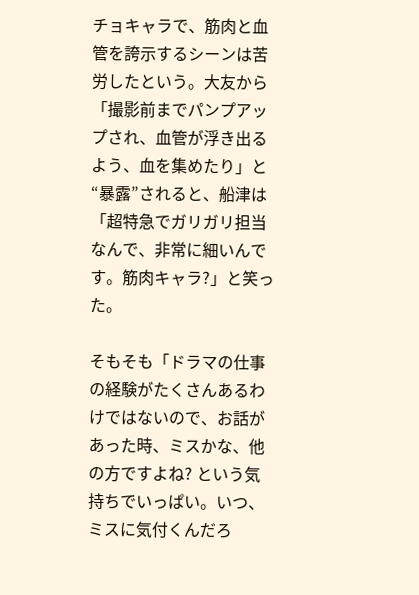チョキャラで、筋肉と血管を誇示するシーンは苦労したという。大友から「撮影前までパンプアップされ、血管が浮き出るよう、血を集めたり」と“暴露”されると、船津は「超特急でガリガリ担当なんで、非常に細いんです。筋肉キャラ?」と笑った。

そもそも「ドラマの仕事の経験がたくさんあるわけではないので、お話があった時、ミスかな、他の方ですよね? という気持ちでいっぱい。いつ、ミスに気付くんだろ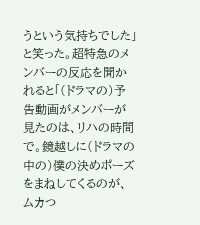うという気持ちでした」と笑った。超特急のメンバーの反応を聞かれると「(ドラマの)予告動画がメンバーが見たのは、リハの時間で。鏡越しに(ドラマの中の)僕の決めポーズをまねしてくるのが、ムカつ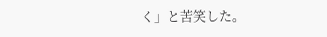く」と苦笑した。